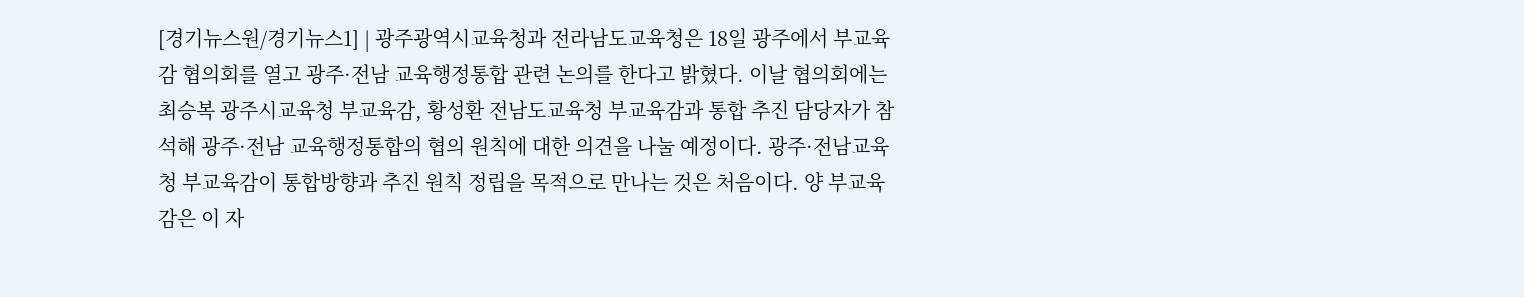[경기뉴스원/경기뉴스1] | 광주광역시교육청과 전라남도교육청은 18일 광주에서 부교육감 협의회를 열고 광주·전남 교육행정통합 관련 논의를 한다고 밝혔다. 이날 협의회에는 최승복 광주시교육청 부교육감, 황성환 전남도교육청 부교육감과 통합 추진 담당자가 참석해 광주·전남 교육행정통합의 협의 원칙에 대한 의견을 나눌 예정이다. 광주·전남교육청 부교육감이 통합방향과 추진 원칙 정립을 목적으로 만나는 것은 처음이다. 양 부교육감은 이 자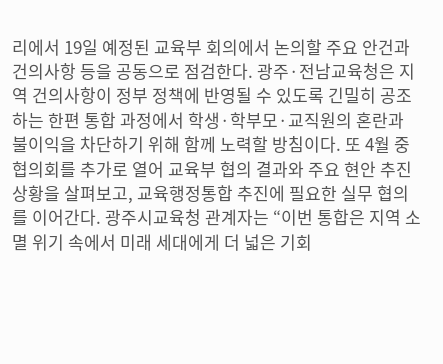리에서 19일 예정된 교육부 회의에서 논의할 주요 안건과 건의사항 등을 공동으로 점검한다. 광주·전남교육청은 지역 건의사항이 정부 정책에 반영될 수 있도록 긴밀히 공조하는 한편 통합 과정에서 학생·학부모·교직원의 혼란과 불이익을 차단하기 위해 함께 노력할 방침이다. 또 4월 중 협의회를 추가로 열어 교육부 협의 결과와 주요 현안 추진상황을 살펴보고, 교육행정통합 추진에 필요한 실무 협의를 이어간다. 광주시교육청 관계자는 “이번 통합은 지역 소멸 위기 속에서 미래 세대에게 더 넓은 기회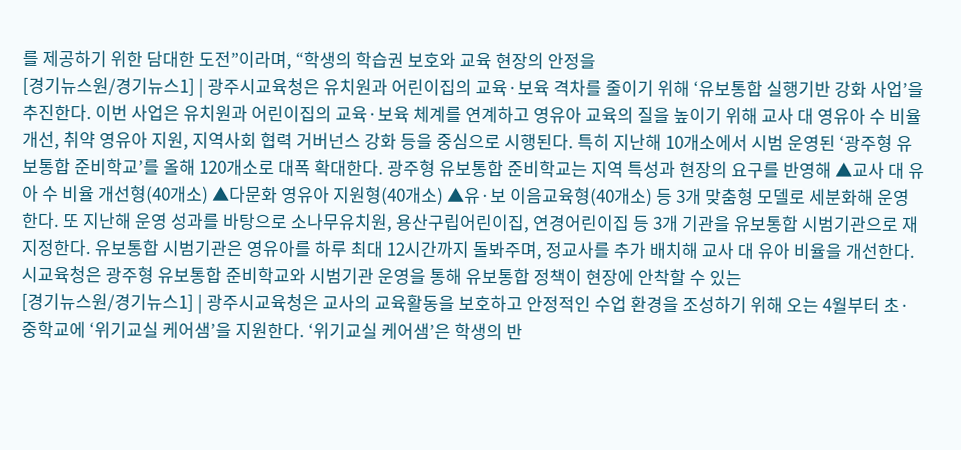를 제공하기 위한 담대한 도전”이라며, “학생의 학습권 보호와 교육 현장의 안정을
[경기뉴스원/경기뉴스1] | 광주시교육청은 유치원과 어린이집의 교육·보육 격차를 줄이기 위해 ‘유보통합 실행기반 강화 사업’을 추진한다. 이번 사업은 유치원과 어린이집의 교육·보육 체계를 연계하고 영유아 교육의 질을 높이기 위해 교사 대 영유아 수 비율 개선, 취약 영유아 지원, 지역사회 협력 거버넌스 강화 등을 중심으로 시행된다. 특히 지난해 10개소에서 시범 운영된 ‘광주형 유보통합 준비학교’를 올해 120개소로 대폭 확대한다. 광주형 유보통합 준비학교는 지역 특성과 현장의 요구를 반영해 ▲교사 대 유아 수 비율 개선형(40개소) ▲다문화 영유아 지원형(40개소) ▲유·보 이음교육형(40개소) 등 3개 맞춤형 모델로 세분화해 운영한다. 또 지난해 운영 성과를 바탕으로 소나무유치원, 용산구립어린이집, 연경어린이집 등 3개 기관을 유보통합 시범기관으로 재지정한다. 유보통합 시범기관은 영유아를 하루 최대 12시간까지 돌봐주며, 정교사를 추가 배치해 교사 대 유아 비율을 개선한다. 시교육청은 광주형 유보통합 준비학교와 시범기관 운영을 통해 유보통합 정책이 현장에 안착할 수 있는
[경기뉴스원/경기뉴스1] | 광주시교육청은 교사의 교육활동을 보호하고 안정적인 수업 환경을 조성하기 위해 오는 4월부터 초·중학교에 ‘위기교실 케어샘’을 지원한다. ‘위기교실 케어샘’은 학생의 반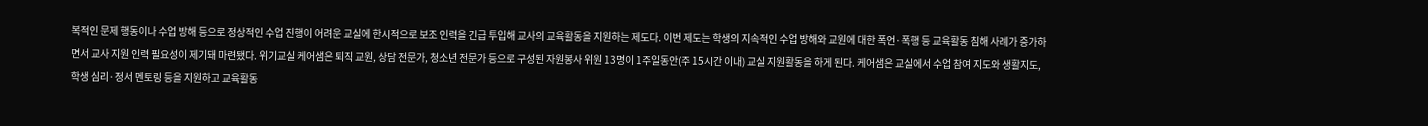복적인 문제 행동이나 수업 방해 등으로 정상적인 수업 진행이 어려운 교실에 한시적으로 보조 인력을 긴급 투입해 교사의 교육활동을 지원하는 제도다. 이번 제도는 학생의 지속적인 수업 방해와 교원에 대한 폭언·폭행 등 교육활동 침해 사례가 증가하면서 교사 지원 인력 필요성이 제기돼 마련됐다. 위기교실 케어샘은 퇴직 교원, 상담 전문가, 청소년 전문가 등으로 구성된 자원봉사 위원 13명이 1주일동안(주 15시간 이내) 교실 지원활동을 하게 된다. 케어샘은 교실에서 수업 참여 지도와 생활지도, 학생 심리·정서 멘토링 등을 지원하고 교육활동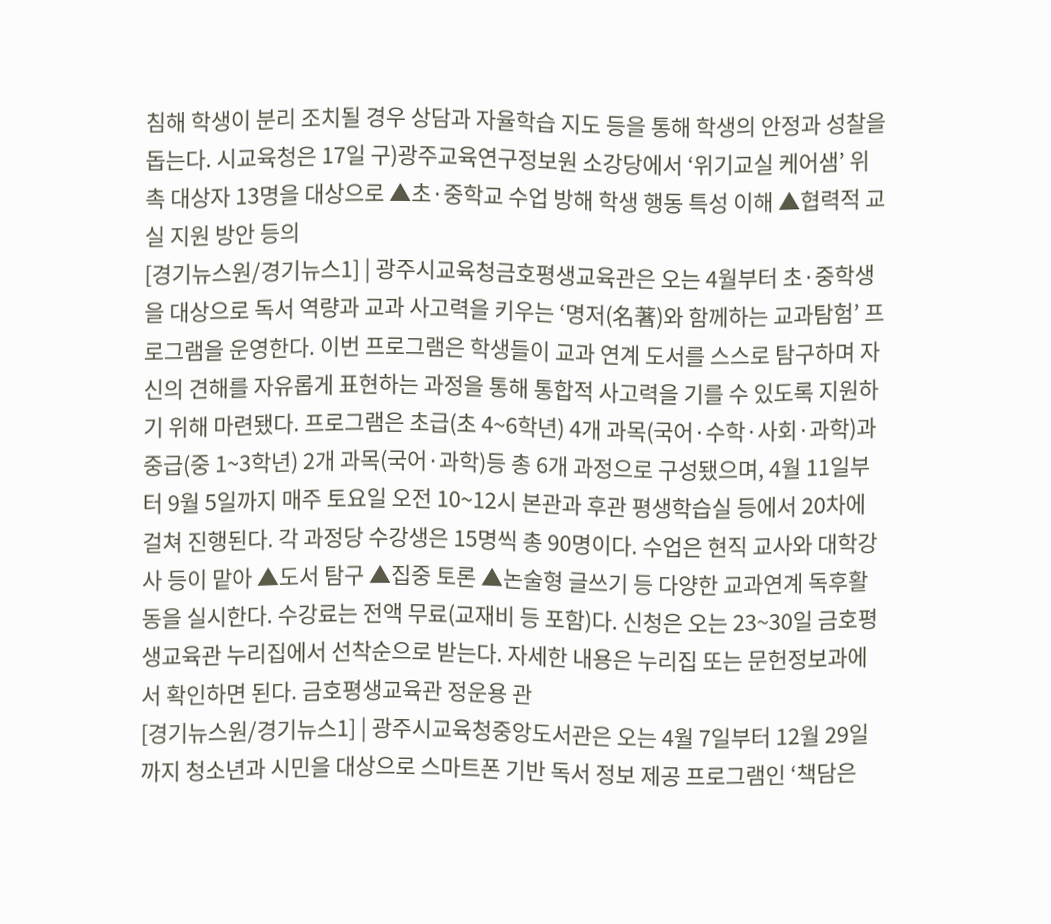침해 학생이 분리 조치될 경우 상담과 자율학습 지도 등을 통해 학생의 안정과 성찰을 돕는다. 시교육청은 17일 구)광주교육연구정보원 소강당에서 ‘위기교실 케어샘’ 위촉 대상자 13명을 대상으로 ▲초·중학교 수업 방해 학생 행동 특성 이해 ▲협력적 교실 지원 방안 등의
[경기뉴스원/경기뉴스1] | 광주시교육청금호평생교육관은 오는 4월부터 초·중학생을 대상으로 독서 역량과 교과 사고력을 키우는 ‘명저(名著)와 함께하는 교과탐험’ 프로그램을 운영한다. 이번 프로그램은 학생들이 교과 연계 도서를 스스로 탐구하며 자신의 견해를 자유롭게 표현하는 과정을 통해 통합적 사고력을 기를 수 있도록 지원하기 위해 마련됐다. 프로그램은 초급(초 4~6학년) 4개 과목(국어·수학·사회·과학)과 중급(중 1~3학년) 2개 과목(국어·과학)등 총 6개 과정으로 구성됐으며, 4월 11일부터 9월 5일까지 매주 토요일 오전 10~12시 본관과 후관 평생학습실 등에서 20차에 걸쳐 진행된다. 각 과정당 수강생은 15명씩 총 90명이다. 수업은 현직 교사와 대학강사 등이 맡아 ▲도서 탐구 ▲집중 토론 ▲논술형 글쓰기 등 다양한 교과연계 독후활동을 실시한다. 수강료는 전액 무료(교재비 등 포함)다. 신청은 오는 23~30일 금호평생교육관 누리집에서 선착순으로 받는다. 자세한 내용은 누리집 또는 문헌정보과에서 확인하면 된다. 금호평생교육관 정운용 관
[경기뉴스원/경기뉴스1] | 광주시교육청중앙도서관은 오는 4월 7일부터 12월 29일까지 청소년과 시민을 대상으로 스마트폰 기반 독서 정보 제공 프로그램인 ‘책담은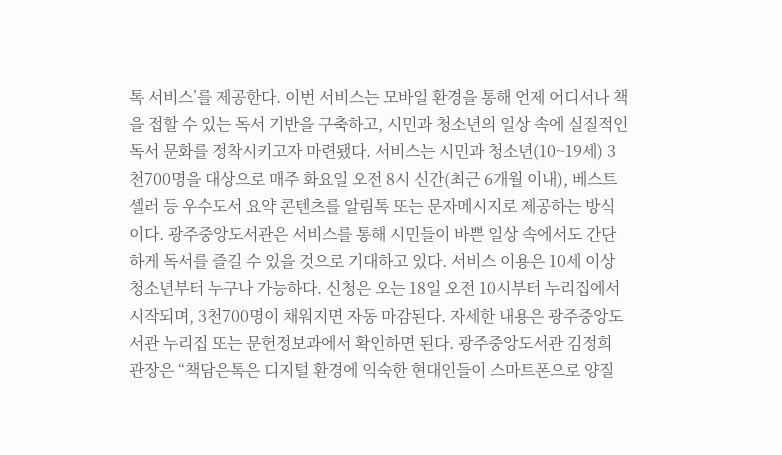톡 서비스’를 제공한다. 이번 서비스는 모바일 환경을 통해 언제 어디서나 책을 접할 수 있는 독서 기반을 구축하고, 시민과 청소년의 일상 속에 실질적인 독서 문화를 정착시키고자 마련됐다. 서비스는 시민과 청소년(10~19세) 3천700명을 대상으로 매주 화요일 오전 8시 신간(최근 6개월 이내), 베스트셀러 등 우수도서 요약 콘텐츠를 알림톡 또는 문자메시지로 제공하는 방식이다. 광주중앙도서관은 서비스를 통해 시민들이 바쁜 일상 속에서도 간단하게 독서를 즐길 수 있을 것으로 기대하고 있다. 서비스 이용은 10세 이상 청소년부터 누구나 가능하다. 신청은 오는 18일 오전 10시부터 누리집에서 시작되며, 3천700명이 채워지면 자동 마감된다. 자세한 내용은 광주중앙도서관 누리집 또는 문헌정보과에서 확인하면 된다. 광주중앙도서관 김정희 관장은 “책담은톡은 디지털 환경에 익숙한 현대인들이 스마트폰으로 양질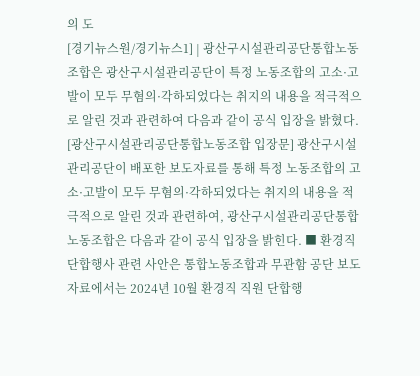의 도
[경기뉴스원/경기뉴스1] | 광산구시설관리공단통합노동조합은 광산구시설관리공단이 특정 노동조합의 고소·고발이 모두 무혐의·각하되었다는 취지의 내용을 적극적으로 알린 것과 관련하여 다음과 같이 공식 입장을 밝혔다. [광산구시설관리공단통합노동조합 입장문] 광산구시설관리공단이 배포한 보도자료를 통해 특정 노동조합의 고소·고발이 모두 무혐의·각하되었다는 취지의 내용을 적극적으로 알린 것과 관련하여, 광산구시설관리공단통합노동조합은 다음과 같이 공식 입장을 밝힌다. ■ 환경직 단합행사 관련 사안은 통합노동조합과 무관함 공단 보도자료에서는 2024년 10월 환경직 직원 단합행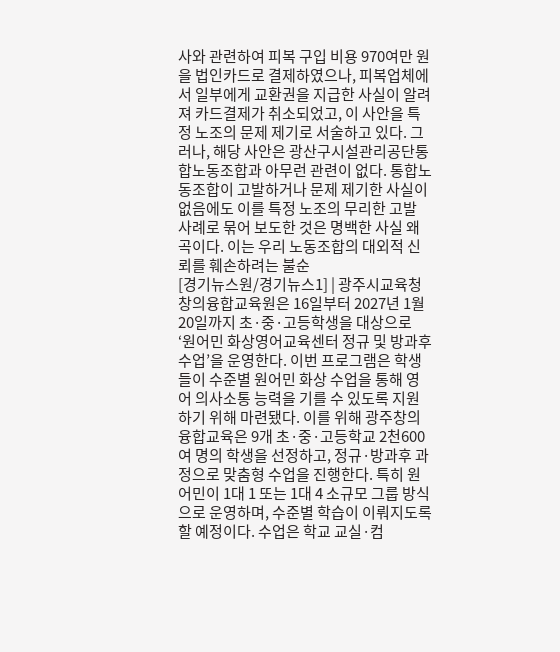사와 관련하여 피복 구입 비용 970여만 원을 법인카드로 결제하였으나, 피복업체에서 일부에게 교환권을 지급한 사실이 알려져 카드결제가 취소되었고, 이 사안을 특정 노조의 문제 제기로 서술하고 있다. 그러나, 해당 사안은 광산구시설관리공단통합노동조합과 아무런 관련이 없다. 통합노동조합이 고발하거나 문제 제기한 사실이 없음에도 이를 특정 노조의 무리한 고발 사례로 묶어 보도한 것은 명백한 사실 왜곡이다. 이는 우리 노동조합의 대외적 신뢰를 훼손하려는 불순
[경기뉴스원/경기뉴스1] | 광주시교육청창의융합교육원은 16일부터 2027년 1월 20일까지 초·중·고등학생을 대상으로 ‘원어민 화상영어교육센터 정규 및 방과후 수업’을 운영한다. 이번 프로그램은 학생들이 수준별 원어민 화상 수업을 통해 영어 의사소통 능력을 기를 수 있도록 지원하기 위해 마련됐다. 이를 위해 광주창의융합교육은 9개 초·중·고등학교 2천600여 명의 학생을 선정하고, 정규·방과후 과정으로 맞춤형 수업을 진행한다. 특히 원어민이 1대 1 또는 1대 4 소규모 그룹 방식으로 운영하며, 수준별 학습이 이뤄지도록 할 예정이다. 수업은 학교 교실·컴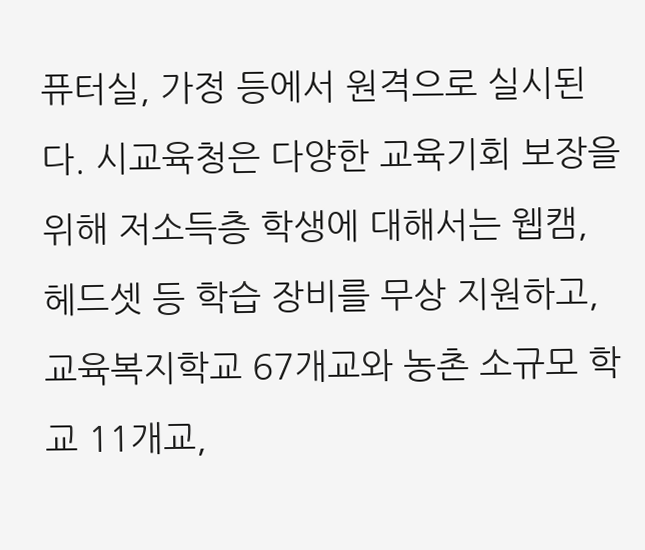퓨터실, 가정 등에서 원격으로 실시된다. 시교육청은 다양한 교육기회 보장을 위해 저소득층 학생에 대해서는 웹캠, 헤드셋 등 학습 장비를 무상 지원하고, 교육복지학교 67개교와 농촌 소규모 학교 11개교,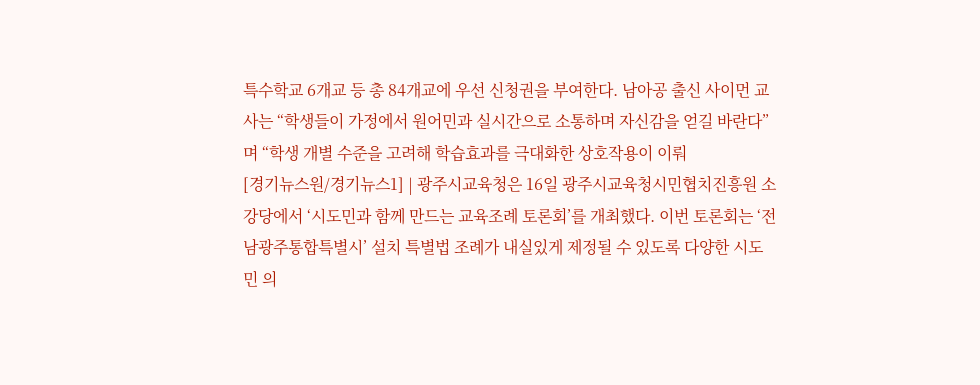특수학교 6개교 등 총 84개교에 우선 신청권을 부여한다. 남아공 출신 사이먼 교사는 “학생들이 가정에서 원어민과 실시간으로 소통하며 자신감을 얻길 바란다”며 “학생 개별 수준을 고려해 학습효과를 극대화한 상호작용이 이뤄
[경기뉴스원/경기뉴스1] | 광주시교육청은 16일 광주시교육청시민협치진흥원 소강당에서 ‘시도민과 함께 만드는 교육조례 토론회’를 개최했다. 이번 토론회는 ‘전남광주통합특별시’ 설치 특별법 조례가 내실있게 제정될 수 있도록 다양한 시도민 의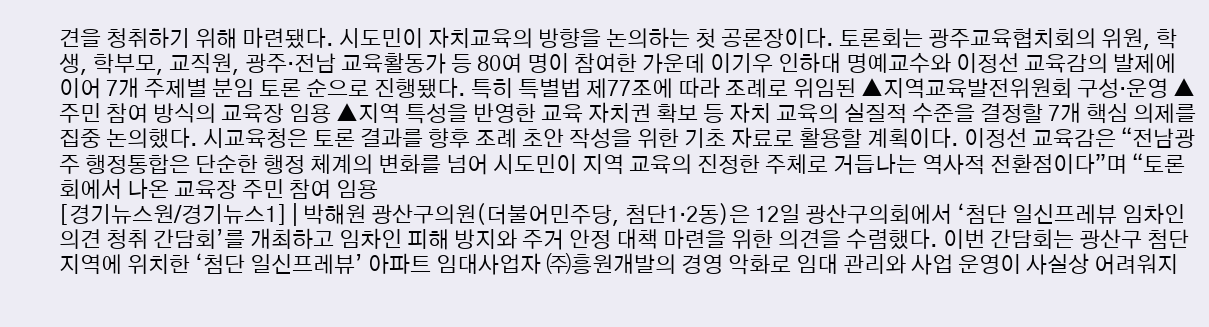견을 청취하기 위해 마련됐다. 시도민이 자치교육의 방향을 논의하는 첫 공론장이다. 토론회는 광주교육협치회의 위원, 학생, 학부모, 교직원, 광주·전남 교육활동가 등 80여 명이 참여한 가운데 이기우 인하대 명예교수와 이정선 교육감의 발제에 이어 7개 주제별 분임 토론 순으로 진행됐다. 특히 특별법 제77조에 따라 조례로 위임된 ▲지역교육발전위원회 구성·운영 ▲주민 참여 방식의 교육장 임용 ▲지역 특성을 반영한 교육 자치권 확보 등 자치 교육의 실질적 수준을 결정할 7개 핵심 의제를 집중 논의했다. 시교육청은 토론 결과를 향후 조례 초안 작성을 위한 기초 자료로 활용할 계획이다. 이정선 교육감은 “전남광주 행정통합은 단순한 행정 체계의 변화를 넘어 시도민이 지역 교육의 진정한 주체로 거듭나는 역사적 전환점이다”며 “토론회에서 나온 교육장 주민 참여 임용
[경기뉴스원/경기뉴스1] | 박해원 광산구의원(더불어민주당, 첨단1·2동)은 12일 광산구의회에서 ‘첨단 일신프레뷰 임차인 의견 청취 간담회’를 개최하고 임차인 피해 방지와 주거 안정 대책 마련을 위한 의견을 수렴했다. 이번 간담회는 광산구 첨단지역에 위치한 ‘첨단 일신프레뷰’ 아파트 임대사업자 ㈜흥원개발의 경영 악화로 임대 관리와 사업 운영이 사실상 어려워지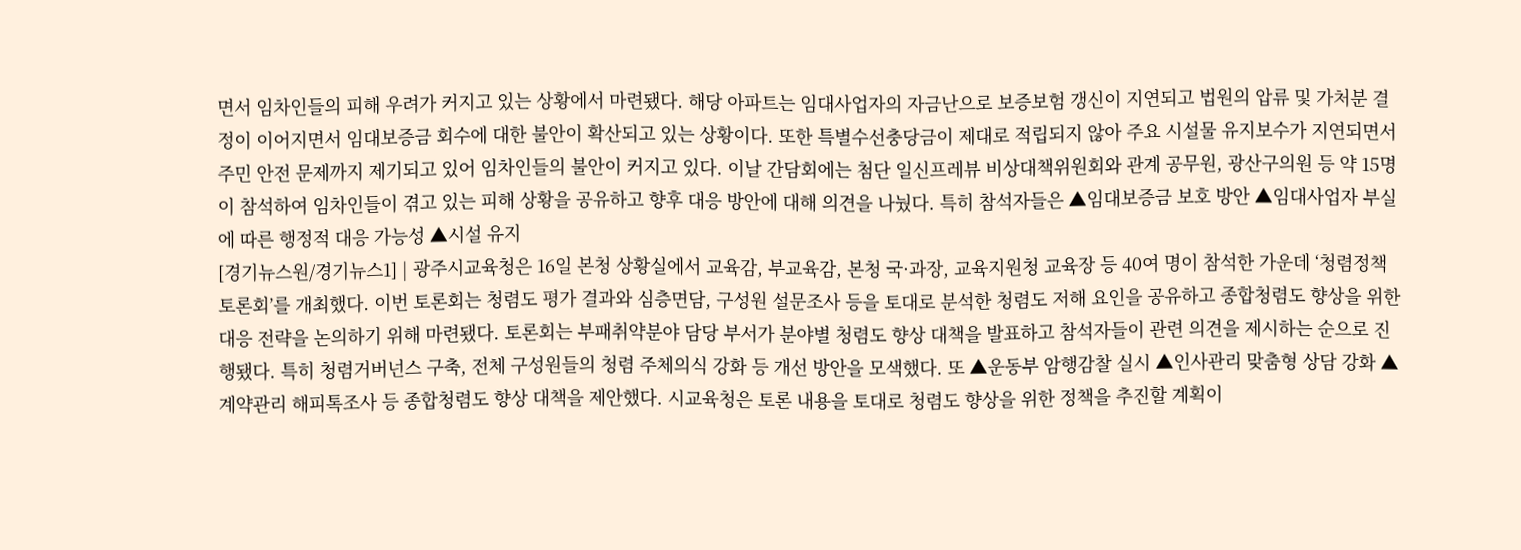면서 임차인들의 피해 우려가 커지고 있는 상황에서 마련됐다. 해당 아파트는 임대사업자의 자금난으로 보증보험 갱신이 지연되고 법원의 압류 및 가처분 결정이 이어지면서 임대보증금 회수에 대한 불안이 확산되고 있는 상황이다. 또한 특별수선충당금이 제대로 적립되지 않아 주요 시설물 유지보수가 지연되면서 주민 안전 문제까지 제기되고 있어 임차인들의 불안이 커지고 있다. 이날 간담회에는 첨단 일신프레뷰 비상대책위원회와 관계 공무원, 광산구의원 등 약 15명이 참석하여 임차인들이 겪고 있는 피해 상황을 공유하고 향후 대응 방안에 대해 의견을 나눴다. 특히 참석자들은 ▲임대보증금 보호 방안 ▲임대사업자 부실에 따른 행정적 대응 가능성 ▲시설 유지
[경기뉴스원/경기뉴스1] | 광주시교육청은 16일 본청 상황실에서 교육감, 부교육감, 본청 국·과장, 교육지원청 교육장 등 40여 명이 참석한 가운데 ‘청렴정책 토론회’를 개최했다. 이번 토론회는 청렴도 평가 결과와 심층면담, 구성원 설문조사 등을 토대로 분석한 청렴도 저해 요인을 공유하고 종합청렴도 향상을 위한 대응 전략을 논의하기 위해 마련됐다. 토론회는 부패취약분야 담당 부서가 분야별 청렴도 향상 대책을 발표하고 참석자들이 관련 의견을 제시하는 순으로 진행됐다. 특히 청렴거버넌스 구축, 전체 구성원들의 청렴 주체의식 강화 등 개선 방안을 모색했다. 또 ▲운동부 암행감찰 실시 ▲인사관리 맞춤형 상담 강화 ▲계약관리 해피톡조사 등 종합청렴도 향상 대책을 제안했다. 시교육청은 토론 내용을 토대로 청렴도 향상을 위한 정책을 추진할 계획이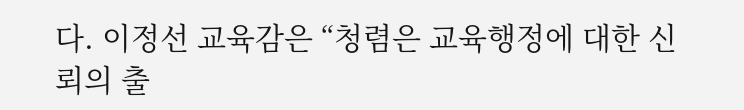다. 이정선 교육감은 “청렴은 교육행정에 대한 신뢰의 출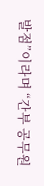발점”이라며 “간부 공무원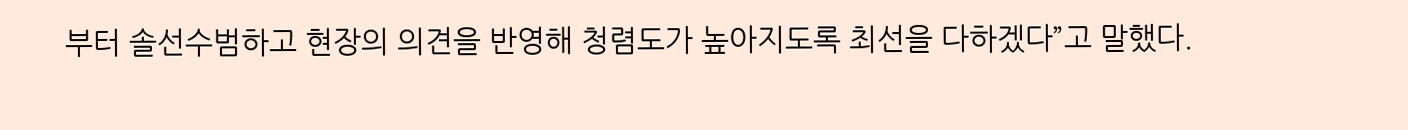부터 솔선수범하고 현장의 의견을 반영해 청렴도가 높아지도록 최선을 다하겠다”고 말했다.